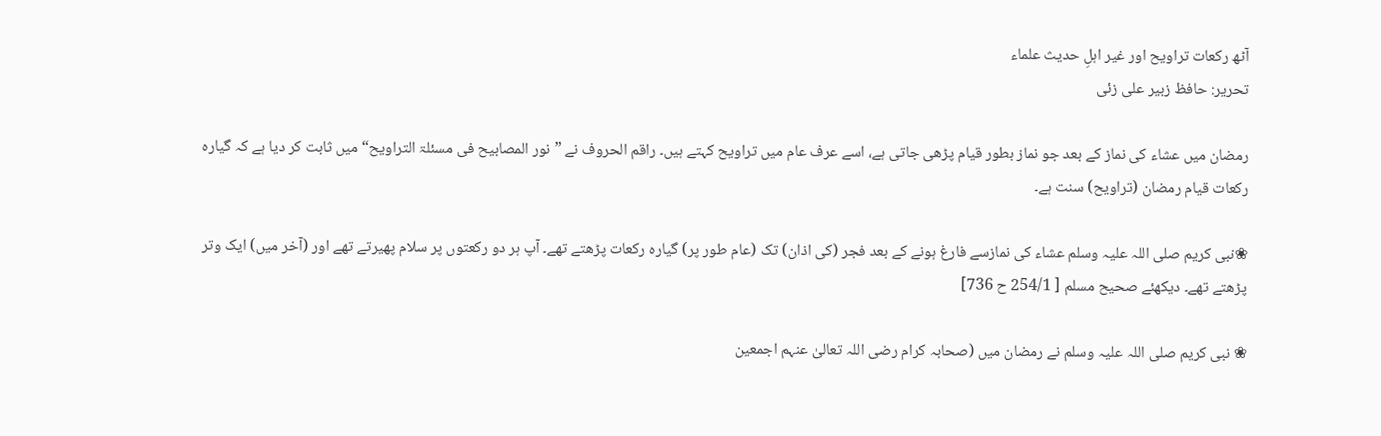آٹھ رکعات تراویح اور غیر اہلِ حدیث علماء
تحریر: حافظ زبیر علی زئی

رمضان میں عشاء کی نماز کے بعد جو نماز بطور قیام پڑھی جاتی ہے، اسے عرف عام میں تراویح کہتے ہیں۔ راقم الحروف نے ”نور المصابیح فی مسئلۃ التراویح“ میں ثابت کر دیا ہے کہ گیارہ رکعات قیام رمضان (تراویح) سنت ہے۔

❀نبی کریم صلی اللہ علیہ وسلم عشاء کی نمازسے فارغ ہونے کے بعد فجر (کی اذان) تک (عام طور پر) گیارہ رکعات پڑھتے تھے۔ آپ ہر دو رکعتوں پر سلام پھیرتے تھے اور (آخر میں) ایک وتر پڑھتے تھے۔ دیکھئے صحیح مسلم [ 254/1 ح 736]

❀ نبی کریم صلی اللہ علیہ وسلم نے رمضان میں (صحابہ کرام رضی اللہ تعالیٰ عنہم اجمعین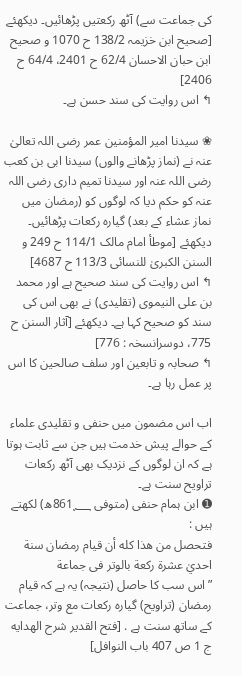کی جماعت سے) آٹھ رکعتیں پڑھائیں۔ دیکھئے [صحیح ابن خزیمہ 138/2 ح 1070 و صحیح ابن حبان الاحسان 62/4 ح 2401، 64/4 ح 2406]
↰ اس روایت کی سند حسن ہے۔

❀ سیدنا امیر المؤمنین عمر رضی اللہ تعالیٰ عنہ نے (نماز پڑھانے والوں) سیدنا ابی بن کعب رضی اللہ عنہ اور سیدنا تمیم داری رضی اللہ عنہ کو حکم دیا کہ لوگوں کو (رمضان میں نماز عشاء کے بعد) گیارہ رکعات پڑھائیں۔ دیکھئے [موطأ امام مالک 114/1 ح 249 و السنن الکبریٰ للنسائی 113/3 ح 4687]
↰ اس روایت کی سند صحیح ہے اور محمد بن علی النیموی (تقلیدی) نے بھی اس کی سند کو صحیح کہا ہے۔ دیکھئے [آثار السنن ح 775، دوسرانسخہ : 776]
↰ صحابہ و تابعین اور سلف صالحین کا اس پر عمل رہا ہے۔

اب اس مضمون میں حنفی و تقلیدی علماء کے حوالے پیش خدمت ہیں جن سے ثابت ہوتا ہے کہ ان لوگوں کے نزدیک بھی آٹھ رکعات تراویح سنت ہے۔
➊ ابن ہمام حنفی (متوفی 861؁ھ) لکھتے ہیں :
فتحصل من هذا كله أن قيام رمضان سنة احديٰ عشرة ركعة بالوتر فى جماعة
”اس سب کا حاصل (نتیجہ) یہ ہے کہ قیام رمضان (تراویح) گیارہ رکعات مع وتر، جماعت کے ساتھ سنت ہے . [فتح القدير شرح الهدايه ج 1 ص 407 باب النوافل]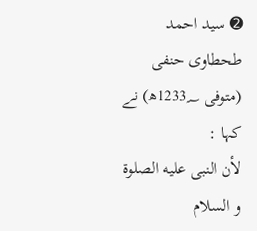➋ سید احمد طحطاوی حنفی (متوفی 1233؁ھ) نے کہا :
لأن النبى عليه الصلوة و السلام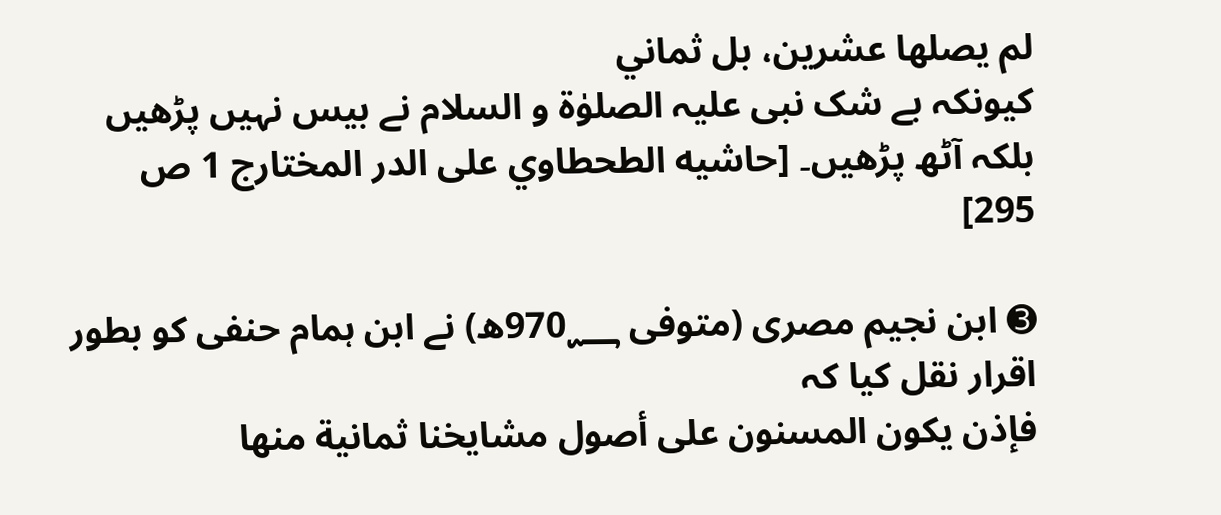لم يصلها عشرين، بل ثماني
کیونکہ بے شک نبی علیہ الصلوٰۃ و السلام نے بیس نہیں پڑھیں بلکہ آٹھ پڑھیں۔ [حاشيه الطحطاوي على الدر المختارج 1 ص 295]

➌ ابن نجیم مصری (متوفی 970؁ھ) نے ابن ہمام حنفی کو بطور اقرار نقل کیا کہ
فإذن يكون المسنون على أصول مشايخنا ثمانية منها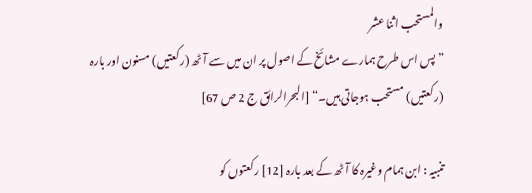والمستحب اثنا عشر
”پس اس طرح ہمارے مشائخ کے اصول پر ان میں سے آٹھ (رکعتیں) مسنون اور بارہ (رکعتیں) مستحب ہوجاتی ہیں۔“ [البحرالرائق ج 2 ص 67]

تنبیہ : ابن ہمام وغیرہ کا آٹھ کے بعد بارہ [12] رکعتوں کو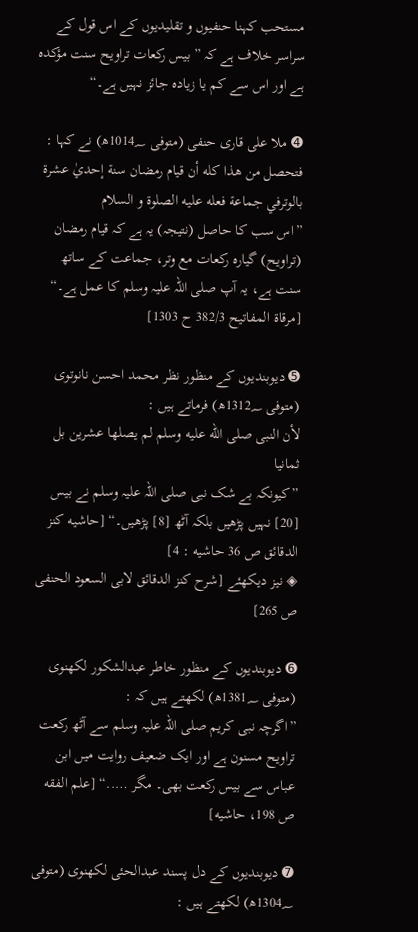مستحب کہنا حنفیوں و تقلیدیوں کے اس قول کے سراسر خلاف ہے کہ ”بیس رکعات تراویح سنت مؤکدہ ہے اور اس سے کم یا زیادہ جائز نہیں ہے۔“

➍ ملا علی قاری حنفی (متوفی 1014؁ھ) نے کہا :
فتحصل من هذا كله أن قيام رمضان سنة إحديٰ عشرة بالوترفي جماعة فعله عليه الصلوة و السلام
”اس سب کا حاصل (نتیجہ) یہ ہے کہ قیام رمضان (تراویح) گیارہ رکعات مع وتر، جماعت کے ساتھ سنت ہے، یہ آپ صلی اللہ علیہ وسلم کا عمل ہے۔“ [مرقاة المفاتيح 382/3 ح 1303]

➎ دیوبندیوں کے منظور نظر محمد احسن نانوتوی (متوفی 1312؁ھ) فرماتے ہیں :
لأن النبى صلى الله عليه وسلم لم يصلها عشرين بل ثمانيا
”کیونکہ بے شک نبی صلی اللہ علیہ وسلم نے بیس [20] نہیں پڑھیں بلکہ آٹھ [8] پڑھیں۔“ [حاشيه كنز الدقائق ص 36 حاشيه : 4]
◈ نیز دیکھئے [شرح کنز الدقائق لابی السعود الحنفی ص 265]

➏ دیوبندیوں کے منظور خاطر عبدالشکور لکھنوی (متوفی 1381؁ھ) لکھتے ہیں کہ :
”اگرچہ نبی کریم صلی اللہ علیہ وسلم سے آٹھ رکعت تراویح مسنون ہے اور ایک ضعیف روایت میں ابن عباس سے بیس رکعت بھی۔ مگر …..“ [علم الفقه ص 198، حاشيه]

➐ دیوبندیوں کے دل پسند عبدالحئی لکھنوی (متوفی 1304؁ھ) لکھتے ہیں :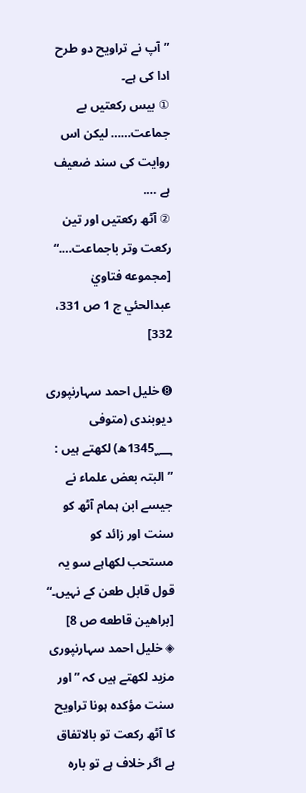”آپ نے تراویح دو طرح ادا کی ہے۔
① بیس رکعتیں بے جماعت…… لیکن اس روایت کی سند ضعیف ہے ….
② آٹھ رکعتیں اور تین رکعت وتر باجماعت….“ [مجموعه فتاويٰ عبدالحئي ج 1 ص 331، 332]

➑ خلیل احمد سہارنپوری دیوبندی (متوفی 1345؁ھ) لکھتے ہیں :
”البتہ بعض علماء نے جیسے ابن ہمام آٹھ کو سنت اور زائد کو مستحب لکھاہے سو یہ قول قابل طعن کے نہیں۔“ [براهين قاطعه ص 8]
◈ خلیل احمد سہارنپوری مزید لکھتے ہیں کہ ”اور سنت مؤکدہ ہونا تراویح کا آٹھ رکعت تو بالاتفاق ہے اگر خلاف ہے تو بارہ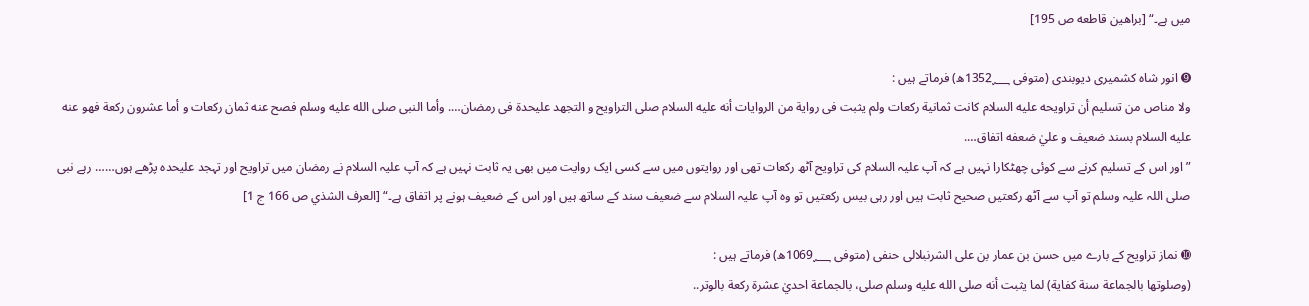میں ہے۔“ [براهين قاطعه ص 195]

➒ انور شاہ کشمیری دیوبندی (متوفی 1352؁ھ) فرماتے ہیں :
ولا مناص من تسليم أن تراويحه عليه السلام كانت ثمانية ركعات ولم يثبت فى رواية من الروايات أنه عليه السلام صلى التراويح و التجهد عليحدة فى رمضان…. وأما النبى صلى الله عليه وسلم فصح عنه ثمان ركعات و أما عشرون ركعة فهو عنه عليه السلام بسند ضعيف و عليٰ ضعفه اتفاق….
”اور اس کے تسلیم کرنے سے کوئی چھٹکارا نہیں ہے کہ آپ علیہ السلام کی تراویح آٹھ رکعات تھی اور روایتوں میں سے کسی ایک روایت میں بھی یہ ثابت نہیں ہے کہ آپ علیہ السلام نے رمضان میں تراویح اور تہجد علیحدہ پڑھے ہوں…… رہے نبی صلی اللہ علیہ وسلم تو آپ سے آٹھ رکعتیں صحیح ثابت ہیں اور رہی بیس رکعتیں تو وہ آپ علیہ السلام سے ضعیف سند کے ساتھ ہیں اور اس کے ضعیف ہونے پر اتفاق ہے۔“ [العرف الشذي ص 166 ج 1]

➓ نماز تراویح کے بارے میں حسن بن عمار بن علی الشرنبلالی حنفی (متوفی 1069؁ھ) فرماتے ہیں :
(وصلوتها بالجماعة سنة كفاية) لما يثبت أنه صلى الله عليه وسلم صلى، بالجماعة احديٰ عشرة ركعة بالوتر..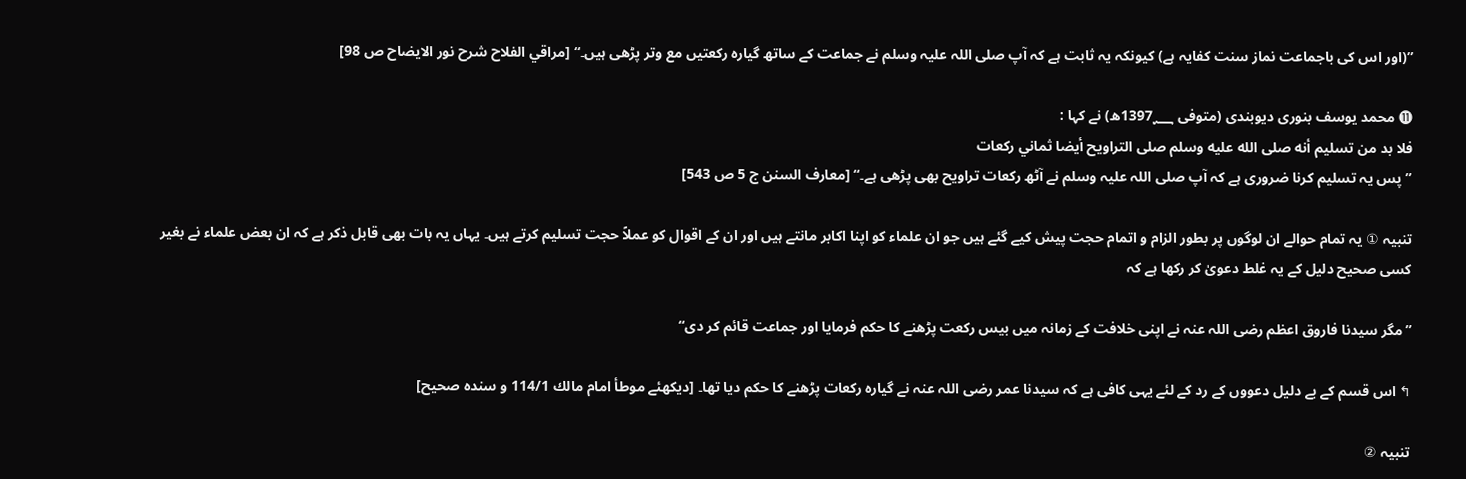”(اور اس کی باجماعت نماز سنت کفایہ ہے) کیونکہ یہ ثابت ہے کہ آپ صلی اللہ علیہ وسلم نے جماعت کے ساتھ گیارہ رکعتیں مع وتر پڑھی ہیں۔“ [مراقي الفلاح شرح نور الايضاح ص 98]

⓫ محمد یوسف بنوری دیوبندی (متوفی 1397؁ھ) نے کہا :
فلا بد من تسليم أنه صلى الله عليه وسلم صلى التراويح أيضا ثماني ركعات
”پس یہ تسلیم کرنا ضروری ہے کہ آپ صلی اللہ علیہ وسلم نے آٹھ رکعات تراویح بھی پڑھی ہے۔“ [معارف السنن ج 5 ص 543]

تنبیہ ① یہ تمام حوالے ان لوگوں پر بطور الزام و اتمام حجت پیش کیے گئے ہیں جو ان علماء کو اپنا اکابر مانتے ہیں اور ان کے اقوال کو عملاً حجت تسلیم کرتے ہیں۔ یہاں یہ بات بھی قابل ذکر ہے کہ ان بعض علماء نے بغیر کسی صحیح دلیل کے یہ غلط دعویٰ کر رکھا ہے کہ

”مگر سیدنا فاروق اعظم رضی اللہ عنہ نے اپنی خلافت کے زمانہ میں بیس رکعت پڑھنے کا حکم فرمایا اور جماعت قائم کر دی“

↰ اس قسم کے بے دلیل دعووں کے رد کے لئے یہی کافی ہے کہ سیدنا عمر رضی اللہ عنہ نے گیارہ رکعات پڑھنے کا حکم دیا تھا۔ [ديكهئے موطأ امام مالك 114/1 و سنده صحيح]

تنبیہ ②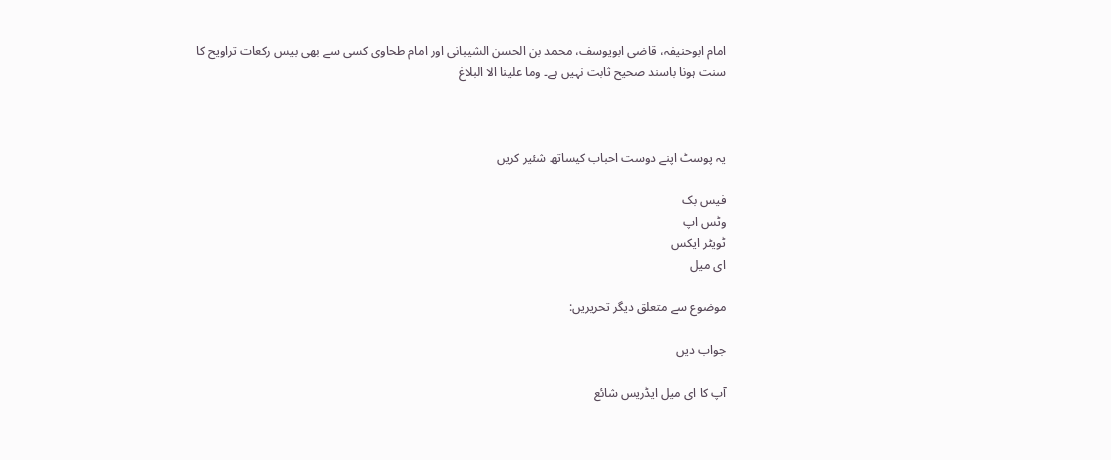امام ابوحنیفہ، قاضی ابویوسف، محمد بن الحسن الشیبانی اور امام طحاوی کسی سے بھی بیس رکعات تراویح کا سنت ہونا باسند صحیح ثابت نہیں ہے۔ وما علينا الا البلاغ



یہ پوسٹ اپنے دوست احباب کیساتھ شئیر کریں

فیس بک
وٹس اپ
ٹویٹر ایکس
ای میل

موضوع سے متعلق دیگر تحریریں:

جواب دیں

آپ کا ای میل ایڈریس شائع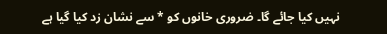نہیں کیا جائے گا۔ ضروری خانوں کو * سے نشان زد کیا گیا ہے